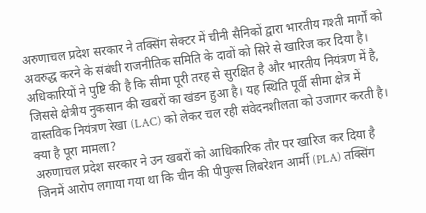अरुणाचल प्रदेश सरकार ने तक्सिंग सेक्टर में चीनी सैनिकों द्वारा भारतीय गश्ती मार्गों को अवरुद्ध करने के संबंधी राजनीतिक समिति के दावों को सिरे से खारिज कर दिया है। अधिकारियों ने पुष्टि की है कि सीमा पूरी तरह से सुरक्षित है और भारतीय नियंत्रण में है, जिससे क्षेत्रीय नुकसान की खबरों का खंडन हुआ है। यह स्थिति पूर्वी सीमा क्षेत्र में वास्तविक नियंत्रण रेखा (LAC) को लेकर चल रही संवेदनशीलता को उजागर करती है।
क्या है पूरा मामला?
अरुणाचल प्रदेश सरकार ने उन खबरों को आधिकारिक तौर पर खारिज कर दिया है जिनमें आरोप लगाया गया था कि चीन की पीपुल्स लिबरेशन आर्मी (PLA) तक्सिंग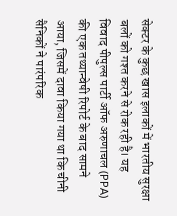सेक्टर के कुछ खास इलाकों में भारतीय सुरक्षा बलों को गश्त करने से रोक रही है। यह विवाद पीपुल्स पार्टी ऑफ अरुणाचल (PPA) की एक तथ्यान्वेषी रिपोर्ट के बाद सामने आया, जिसमें दावा किया गया था कि चीनी सैनिकों ने पारंपरिक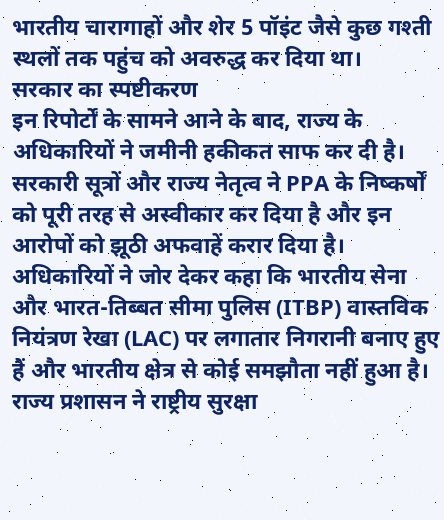भारतीय चारागाहों और शेर 5 पॉइंट जैसे कुछ गश्ती स्थलों तक पहुंच को अवरुद्ध कर दिया था।
सरकार का स्पष्टीकरण
इन रिपोर्टों के सामने आने के बाद, राज्य के अधिकारियों ने जमीनी हकीकत साफ कर दी है। सरकारी सूत्रों और राज्य नेतृत्व ने PPA के निष्कर्षों को पूरी तरह से अस्वीकार कर दिया है और इन आरोपों को झूठी अफवाहें करार दिया है। अधिकारियों ने जोर देकर कहा कि भारतीय सेना और भारत-तिब्बत सीमा पुलिस (ITBP) वास्तविक नियंत्रण रेखा (LAC) पर लगातार निगरानी बनाए हुए हैं और भारतीय क्षेत्र से कोई समझौता नहीं हुआ है। राज्य प्रशासन ने राष्ट्रीय सुरक्षा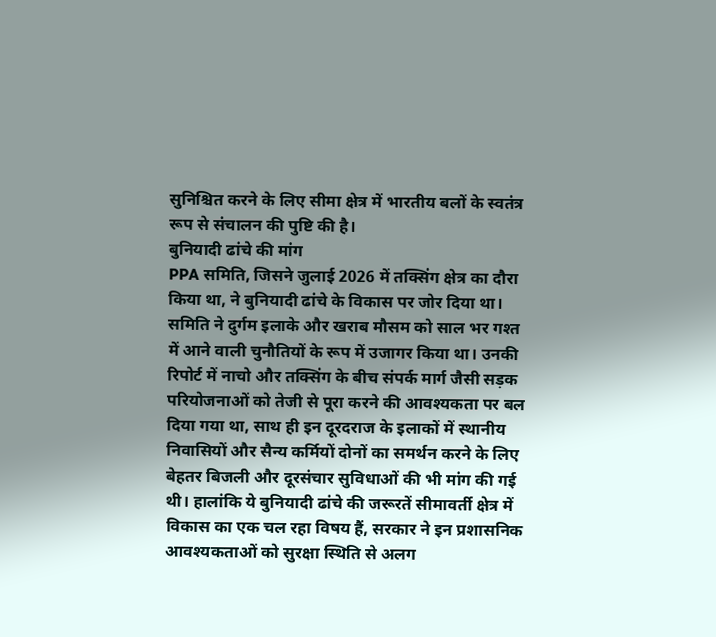सुनिश्चित करने के लिए सीमा क्षेत्र में भारतीय बलों के स्वतंत्र रूप से संचालन की पुष्टि की है।
बुनियादी ढांचे की मांग
PPA समिति, जिसने जुलाई 2026 में तक्सिंग क्षेत्र का दौरा किया था, ने बुनियादी ढांचे के विकास पर जोर दिया था। समिति ने दुर्गम इलाके और खराब मौसम को साल भर गश्त में आने वाली चुनौतियों के रूप में उजागर किया था। उनकी रिपोर्ट में नाचो और तक्सिंग के बीच संपर्क मार्ग जैसी सड़क परियोजनाओं को तेजी से पूरा करने की आवश्यकता पर बल दिया गया था, साथ ही इन दूरदराज के इलाकों में स्थानीय निवासियों और सैन्य कर्मियों दोनों का समर्थन करने के लिए बेहतर बिजली और दूरसंचार सुविधाओं की भी मांग की गई थी। हालांकि ये बुनियादी ढांचे की जरूरतें सीमावर्ती क्षेत्र में विकास का एक चल रहा विषय हैं, सरकार ने इन प्रशासनिक आवश्यकताओं को सुरक्षा स्थिति से अलग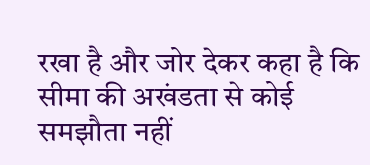रखा है और जोर देकर कहा है कि सीमा की अखंडता से कोई समझौता नहीं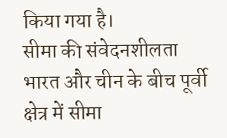किया गया है।
सीमा की संवेदनशीलता
भारत और चीन के बीच पूर्वी क्षेत्र में सीमा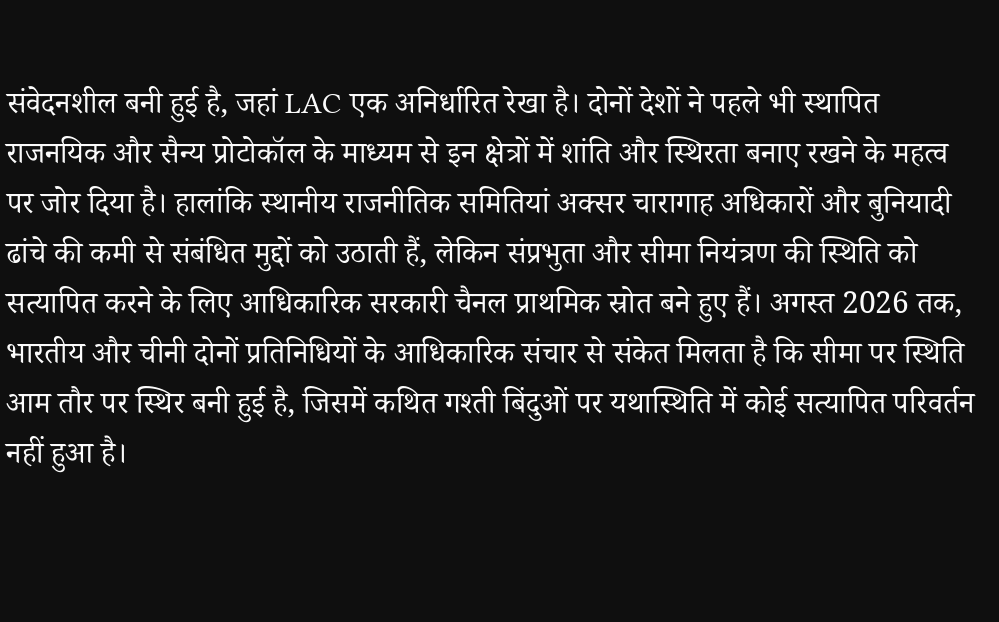संवेदनशील बनी हुई है, जहां LAC एक अनिर्धारित रेखा है। दोनों देशों ने पहले भी स्थापित राजनयिक और सैन्य प्रोटोकॉल के माध्यम से इन क्षेत्रों में शांति और स्थिरता बनाए रखने के महत्व पर जोर दिया है। हालांकि स्थानीय राजनीतिक समितियां अक्सर चारागाह अधिकारों और बुनियादी ढांचे की कमी से संबंधित मुद्दों को उठाती हैं, लेकिन संप्रभुता और सीमा नियंत्रण की स्थिति को सत्यापित करने के लिए आधिकारिक सरकारी चैनल प्राथमिक स्रोत बने हुए हैं। अगस्त 2026 तक, भारतीय और चीनी दोनों प्रतिनिधियों के आधिकारिक संचार से संकेत मिलता है कि सीमा पर स्थिति आम तौर पर स्थिर बनी हुई है, जिसमें कथित गश्ती बिंदुओं पर यथास्थिति में कोई सत्यापित परिवर्तन नहीं हुआ है।